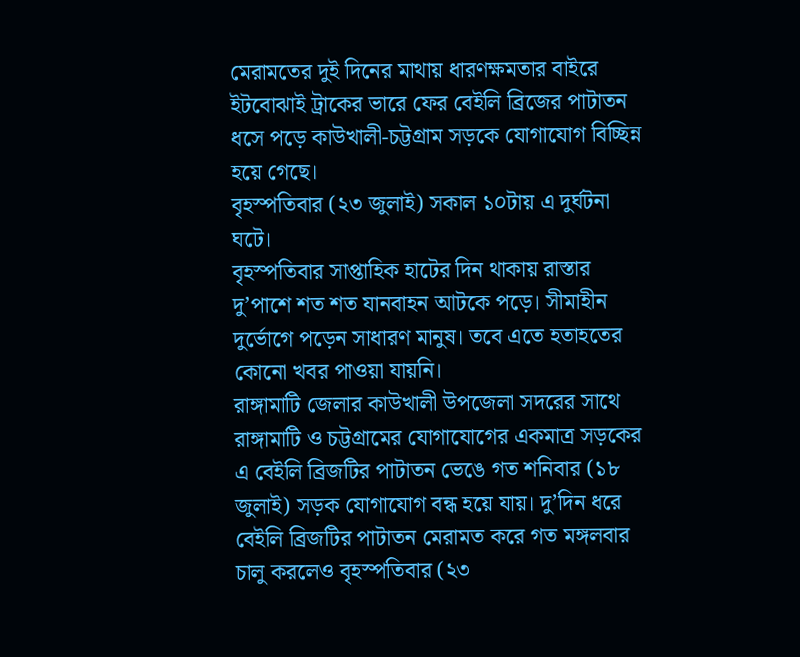মেরামতের দুই দিনের মাথায় ধারণক্ষমতার বাইরে ইটবোঝাই ট্রাকের ভারে ফের বেইলি ব্রিজের পাটাতন ধসে পড়ে কাউখালী-চট্টগ্রাম সড়কে যোগাযোগ বিচ্ছিন্ন হয়ে গেছে।
বৃহস্পতিবার (২৩ জুলাই) সকাল ১০টায় এ দুর্ঘটনা ঘটে।
বৃহস্পতিবার সাপ্তাহিক হাটের দিন থাকায় রাস্তার দু’পাশে শত শত যানবাহন আটকে পড়ে। সীমাহীন দুর্ভোগে পড়েন সাধারণ মানুষ। তবে এতে হতাহতের কোনো খবর পাওয়া যায়নি।
রাঙ্গামাটি জেলার কাউখালী উপজেলা সদরের সাথে রাঙ্গামাটি ও চট্টগ্রামের যোগাযোগের একমাত্র সড়কের এ বেইলি ব্রিজটির পাটাতন ভেঙে গত শনিবার (১৮ জুলাই) সড়ক যোগাযোগ বন্ধ হয়ে যায়। দু’দিন ধরে বেইলি ব্রিজটির পাটাতন মেরামত করে গত মঙ্গলবার চালু করলেও বৃহস্পতিবার (২৩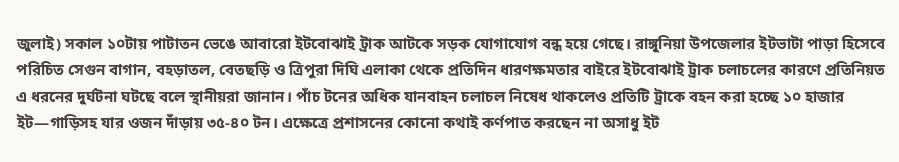জুলাই) সকাল ১০টায় পাটাতন ভেঙে আবারো ইটবোঝাই ট্রাক আটকে সড়ক যোগাযোগ বন্ধ হয়ে গেছে। রাঙ্গুনিয়া উপজেলার ইটভাটা পাড়া হিসেবে পরিচিত সেগুন বাগান, বহড়াতল, বেতছড়ি ও ত্রিপুরা দিঘি এলাকা থেকে প্রতিদিন ধারণক্ষমতার বাইরে ইটবোঝাই ট্রাক চলাচলের কারণে প্রতিনিয়ত এ ধরনের দুর্ঘটনা ঘটছে বলে স্থানীয়রা জানান। পাঁচ টনের অধিক যানবাহন চলাচল নিষেধ থাকলেও প্রতিটি ট্রাকে বহন করা হচ্ছে ১০ হাজার ইট—গাড়িসহ যার ওজন দাঁড়ায় ৩৫-৪০ টন। এক্ষেত্রে প্রশাসনের কোনো কথাই কর্ণপাত করছেন না অসাধু ইট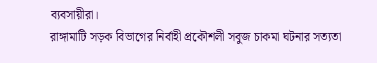ব্যবসায়ীরা।
রাঙ্গামাটি সড়ক বিভাগের নির্বাহী প্রকৌশলী সবুজ চাকমা ঘটনার সত্যতা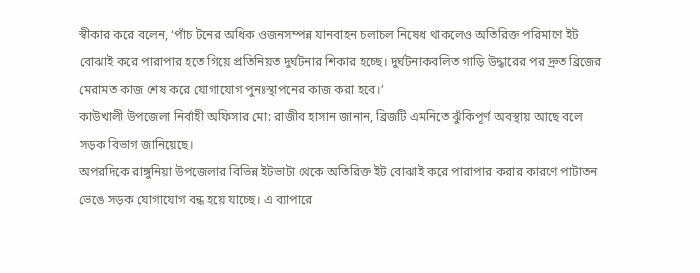স্বীকার করে বলেন, ‘পাঁচ টনের অধিক ওজনসম্পন্ন যানবাহন চলাচল নিষেধ থাকলেও অতিরিক্ত পরিমাণে ইট বোঝাই করে পারাপার হতে গিয়ে প্রতিনিয়ত দুর্ঘটনার শিকার হচ্ছে। দুর্ঘটনাকবলিত গাড়ি উদ্ধারের পর দ্রুত ব্রিজের মেরামত কাজ শেষ করে যোগাযোগ পুনঃস্থাপনের কাজ করা হবে।’
কাউখালী উপজেলা নির্বাহী অফিসার মো: রাজীব হাসান জানান, ব্রিজটি এমনিতে ঝুঁকিপূর্ণ অবস্থায় আছে বলে সড়ক বিভাগ জানিয়েছে।
অপরদিকে রাঙ্গুনিয়া উপজেলার বিভিন্ন ইটভাটা থেকে অতিরিক্ত ইট বোঝাই করে পারাপার করার কারণে পাটাতন ভেঙে সড়ক যোগাযোগ বন্ধ হয়ে যাচ্ছে। এ ব্যাপারে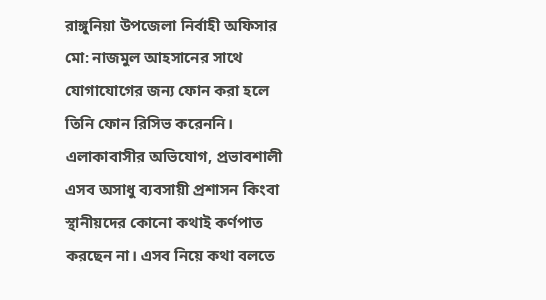রাঙ্গুনিয়া উপজেলা নির্বাহী অফিসার মো: নাজমুল আহসানের সাথে যোগাযোগের জন্য ফোন করা হলে তিনি ফোন রিসিভ করেননি।
এলাকাবাসীর অভিযোগ, প্রভাবশালী এসব অসাধু ব্যবসায়ী প্রশাসন কিংবা স্থানীয়দের কোনো কথাই কর্ণপাত করছেন না। এসব নিয়ে কথা বলতে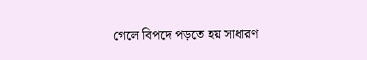গেলে বিপদে পড়তে হয় সাধারণ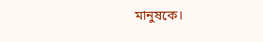মানুষকে।